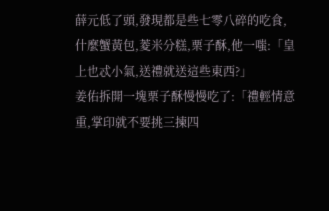薛元低了頭,發現都是些七零八碎的吃食,什麼蟹黃包,菱米分糕,栗子酥,他一嗤:「皇上也忒小氣,送禮就送這些東西?」
姜佑拆開一塊栗子酥慢慢吃了:「禮輕情意重,掌印就不要挑三揀四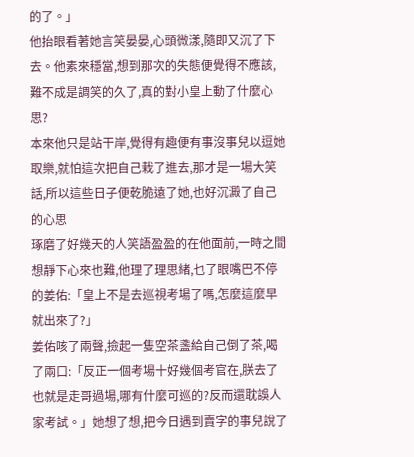的了。」
他抬眼看著她言笑晏晏,心頭微漾,隨即又沉了下去。他素來穩當,想到那次的失態便覺得不應該,難不成是調笑的久了,真的對小皇上動了什麼心思?
本來他只是站干岸,覺得有趣便有事沒事兒以逗她取樂,就怕這次把自己栽了進去,那才是一場大笑話,所以這些日子便乾脆遠了她,也好沉澱了自己的心思
琢磨了好幾天的人笑語盈盈的在他面前,一時之間想靜下心來也難,他理了理思緒,乜了眼嘴巴不停的姜佑:「皇上不是去巡視考場了嗎,怎麼這麼早就出來了?」
姜佑咳了兩聲,撿起一隻空茶盞給自己倒了茶,喝了兩口:「反正一個考場十好幾個考官在,朕去了也就是走哥過場,哪有什麼可巡的?反而還耽誤人家考試。」她想了想,把今日遇到賣字的事兒說了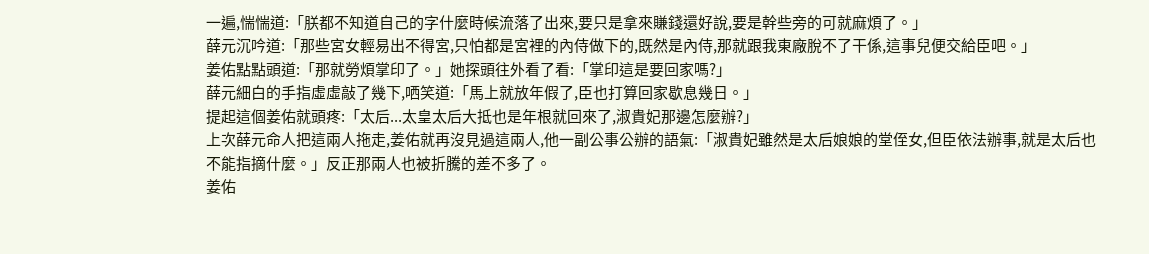一遍,惴惴道:「朕都不知道自己的字什麼時候流落了出來,要只是拿來賺錢還好說,要是幹些旁的可就麻煩了。」
薛元沉吟道:「那些宮女輕易出不得宮,只怕都是宮裡的內侍做下的,既然是內侍,那就跟我東廠脫不了干係,這事兒便交給臣吧。」
姜佑點點頭道:「那就勞煩掌印了。」她探頭往外看了看:「掌印這是要回家嗎?」
薛元細白的手指虛虛敲了幾下,哂笑道:「馬上就放年假了,臣也打算回家歇息幾日。」
提起這個姜佑就頭疼:「太后...太皇太后大抵也是年根就回來了,淑貴妃那邊怎麼辦?」
上次薛元命人把這兩人拖走,姜佑就再沒見過這兩人,他一副公事公辦的語氣:「淑貴妃雖然是太后娘娘的堂侄女,但臣依法辦事,就是太后也不能指摘什麼。」反正那兩人也被折騰的差不多了。
姜佑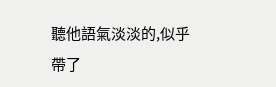聽他語氣淡淡的,似乎帶了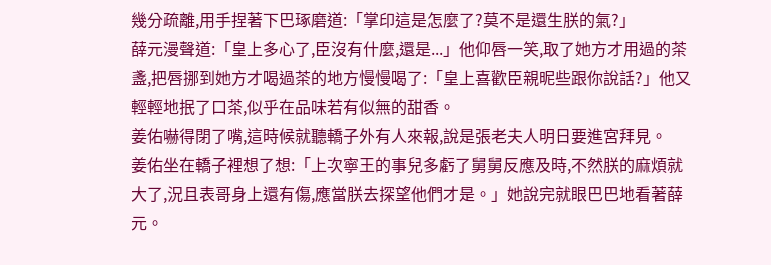幾分疏離,用手捏著下巴琢磨道:「掌印這是怎麼了?莫不是還生朕的氣?」
薛元漫聲道:「皇上多心了,臣沒有什麼,還是...」他仰唇一笑,取了她方才用過的茶盞,把唇挪到她方才喝過茶的地方慢慢喝了:「皇上喜歡臣親昵些跟你說話?」他又輕輕地抿了口茶,似乎在品味若有似無的甜香。
姜佑嚇得閉了嘴,這時候就聽轎子外有人來報,說是張老夫人明日要進宮拜見。
姜佑坐在轎子裡想了想:「上次寧王的事兒多虧了舅舅反應及時,不然朕的麻煩就大了,況且表哥身上還有傷,應當朕去探望他們才是。」她說完就眼巴巴地看著薛元。